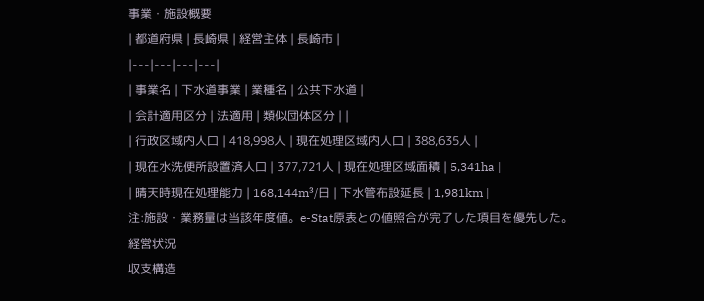事業・施設概要
| 都道府県 | 長崎県 | 経営主体 | 長崎市 |
|---|---|---|---|
| 事業名 | 下水道事業 | 業種名 | 公共下水道 |
| 会計適用区分 | 法適用 | 類似団体区分 | |
| 行政区域内人口 | 418,998人 | 現在処理区域内人口 | 388,635人 |
| 現在水洗便所設置済人口 | 377,721人 | 現在処理区域面積 | 5,341ha |
| 晴天時現在処理能力 | 168,144m³/日 | 下水管布設延長 | 1,981km |
注:施設・業務量は当該年度値。e-Stat原表との値照合が完了した項目を優先した。
経営状況
収支構造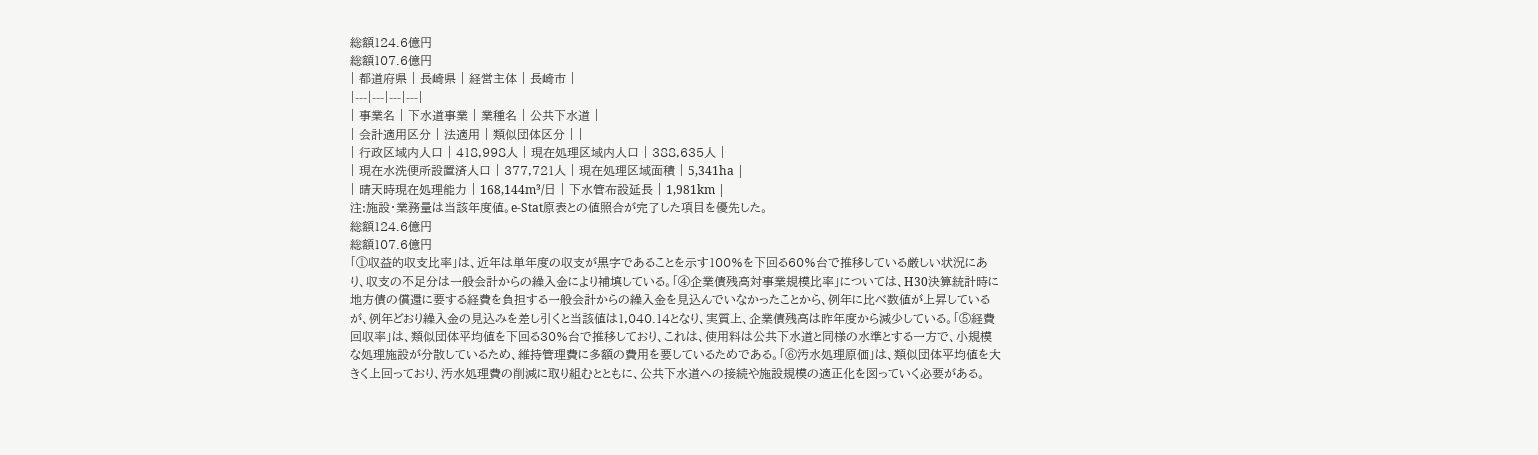総額124.6億円
総額107.6億円
| 都道府県 | 長崎県 | 経営主体 | 長崎市 |
|---|---|---|---|
| 事業名 | 下水道事業 | 業種名 | 公共下水道 |
| 会計適用区分 | 法適用 | 類似団体区分 | |
| 行政区域内人口 | 418,998人 | 現在処理区域内人口 | 388,635人 |
| 現在水洗便所設置済人口 | 377,721人 | 現在処理区域面積 | 5,341ha |
| 晴天時現在処理能力 | 168,144m³/日 | 下水管布設延長 | 1,981km |
注:施設・業務量は当該年度値。e-Stat原表との値照合が完了した項目を優先した。
総額124.6億円
総額107.6億円
「①収益的収支比率」は、近年は単年度の収支が黒字であることを示す100%を下回る60%台で推移している厳しい状況にあり、収支の不足分は一般会計からの繰入金により補填している。「④企業債残高対事業規模比率」については、H30決算統計時に地方債の償還に要する経費を負担する一般会計からの繰入金を見込んでいなかったことから、例年に比べ数値が上昇しているが、例年どおり繰入金の見込みを差し引くと当該値は1,040.14となり、実質上、企業債残高は昨年度から減少している。「⑤経費回収率」は、類似団体平均値を下回る30%台で推移しており、これは、使用料は公共下水道と同様の水準とする一方で、小規模な処理施設が分散しているため、維持管理費に多額の費用を要しているためである。「⑥汚水処理原価」は、類似団体平均値を大きく上回っており、汚水処理費の削減に取り組むとともに、公共下水道への接続や施設規模の適正化を図っていく必要がある。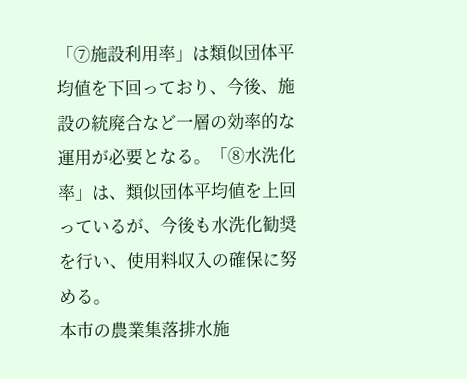「⑦施設利用率」は類似団体平均値を下回っており、今後、施設の統廃合など一層の効率的な運用が必要となる。「⑧水洗化率」は、類似団体平均値を上回っているが、今後も水洗化勧奨を行い、使用料収入の確保に努める。
本市の農業集落排水施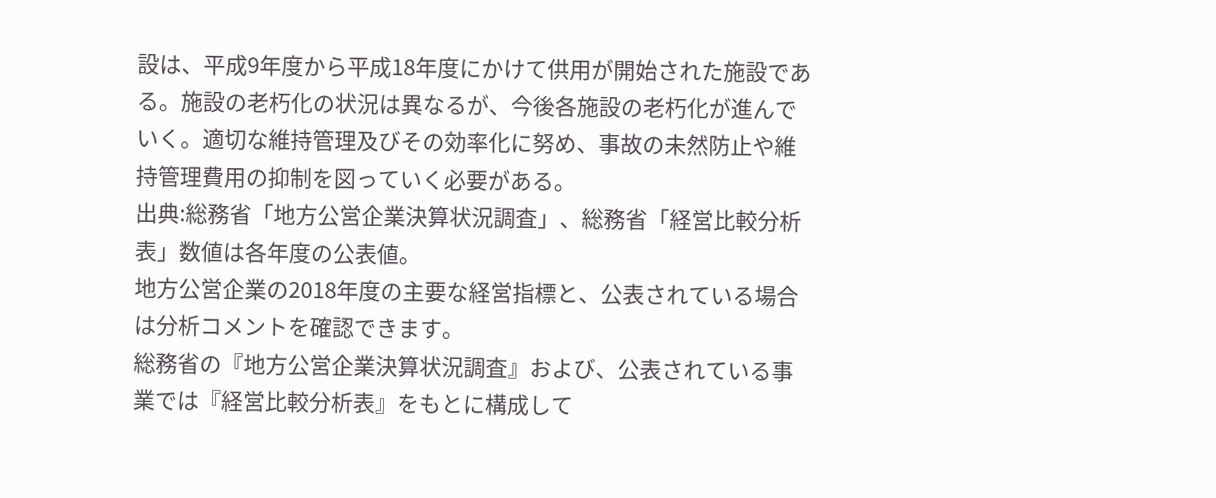設は、平成9年度から平成18年度にかけて供用が開始された施設である。施設の老朽化の状況は異なるが、今後各施設の老朽化が進んでいく。適切な維持管理及びその効率化に努め、事故の未然防止や維持管理費用の抑制を図っていく必要がある。
出典:総務省「地方公営企業決算状況調査」、総務省「経営比較分析表」数値は各年度の公表値。
地方公営企業の2018年度の主要な経営指標と、公表されている場合は分析コメントを確認できます。
総務省の『地方公営企業決算状況調査』および、公表されている事業では『経営比較分析表』をもとに構成して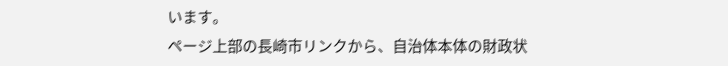います。
ページ上部の長崎市リンクから、自治体本体の財政状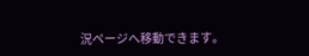況ページへ移動できます。